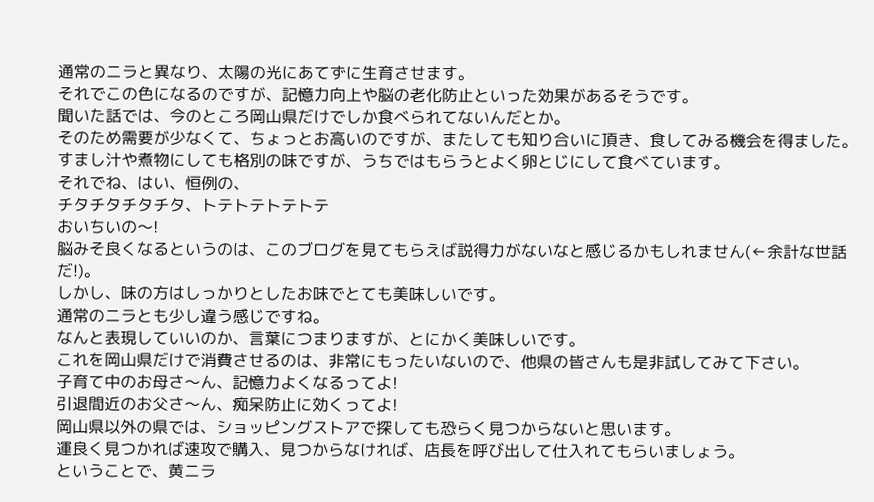通常のニラと異なり、太陽の光にあてずに生育させます。
それでこの色になるのですが、記憶力向上や脳の老化防止といった効果があるそうです。
聞いた話では、今のところ岡山県だけでしか食べられてないんだとか。
そのため需要が少なくて、ちょっとお高いのですが、またしても知り合いに頂き、食してみる機会を得ました。
すまし汁や煮物にしても格別の味ですが、うちではもらうとよく卵とじにして食べています。
それでね、はい、恒例の、
チタチタチタチタ、トテトテトテトテ
おいちいの〜!
脳みそ良くなるというのは、このブログを見てもらえば説得力がないなと感じるかもしれません(←余計な世話だ!)。
しかし、味の方はしっかりとしたお味でとても美味しいです。
通常のニラとも少し違う感じですね。
なんと表現していいのか、言葉につまりますが、とにかく美味しいです。
これを岡山県だけで消費させるのは、非常にもったいないので、他県の皆さんも是非試してみて下さい。
子育て中のお母さ〜ん、記憶力よくなるってよ!
引退間近のお父さ〜ん、痴呆防止に効くってよ!
岡山県以外の県では、ショッピングストアで探しても恐らく見つからないと思います。
運良く見つかれば速攻で購入、見つからなければ、店長を呼び出して仕入れてもらいましょう。
ということで、黄ニラ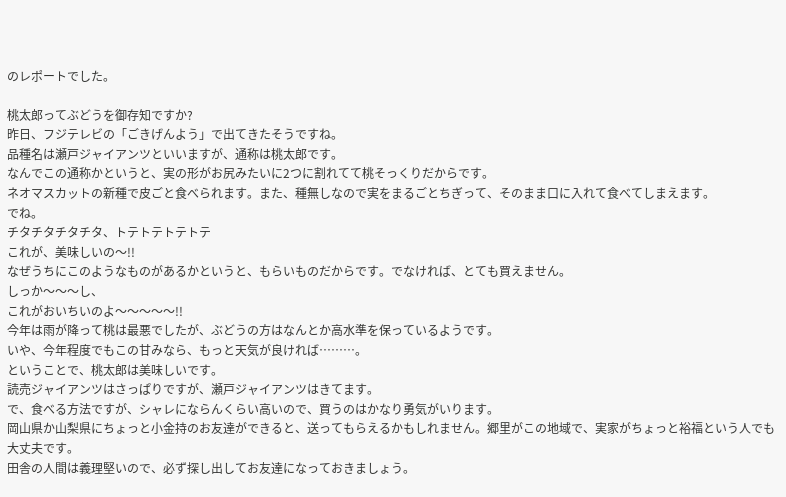のレポートでした。

桃太郎ってぶどうを御存知ですか?
昨日、フジテレビの「ごきげんよう」で出てきたそうですね。
品種名は瀬戸ジャイアンツといいますが、通称は桃太郎です。
なんでこの通称かというと、実の形がお尻みたいに2つに割れてて桃そっくりだからです。
ネオマスカットの新種で皮ごと食べられます。また、種無しなので実をまるごとちぎって、そのまま口に入れて食べてしまえます。
でね。
チタチタチタチタ、トテトテトテトテ
これが、美味しいの〜!!
なぜうちにこのようなものがあるかというと、もらいものだからです。でなければ、とても買えません。
しっか〜〜〜し、
これがおいちいのよ〜〜〜〜〜!!
今年は雨が降って桃は最悪でしたが、ぶどうの方はなんとか高水準を保っているようです。
いや、今年程度でもこの甘みなら、もっと天気が良ければ………。
ということで、桃太郎は美味しいです。
読売ジャイアンツはさっぱりですが、瀬戸ジャイアンツはきてます。
で、食べる方法ですが、シャレにならんくらい高いので、買うのはかなり勇気がいります。
岡山県か山梨県にちょっと小金持のお友達ができると、送ってもらえるかもしれません。郷里がこの地域で、実家がちょっと裕福という人でも大丈夫です。
田舎の人間は義理堅いので、必ず探し出してお友達になっておきましょう。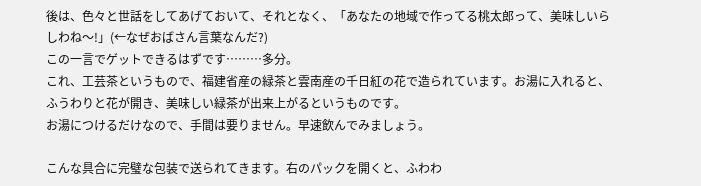後は、色々と世話をしてあげておいて、それとなく、「あなたの地域で作ってる桃太郎って、美味しいらしわね〜!」(←なぜおばさん言葉なんだ?)
この一言でゲットできるはずです………多分。
これ、工芸茶というもので、福建省産の緑茶と雲南産の千日紅の花で造られています。お湯に入れると、ふうわりと花が開き、美味しい緑茶が出来上がるというものです。
お湯につけるだけなので、手間は要りません。早速飲んでみましょう。

こんな具合に完璧な包装で送られてきます。右のパックを開くと、ふわわ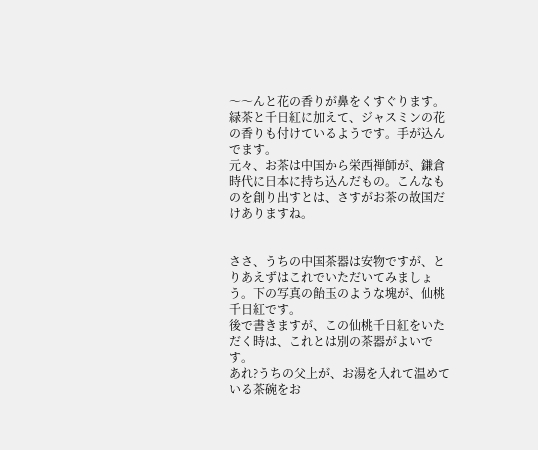〜〜んと花の香りが鼻をくすぐります。緑茶と千日紅に加えて、ジャスミンの花の香りも付けているようです。手が込んでます。
元々、お茶は中国から栄西禅師が、鎌倉時代に日本に持ち込んだもの。こんなものを創り出すとは、さすがお茶の故国だけありますね。


ささ、うちの中国茶器は安物ですが、とりあえずはこれでいただいてみましょう。下の写真の飴玉のような塊が、仙桃千日紅です。
後で書きますが、この仙桃千日紅をいただく時は、これとは別の茶器がよいです。
あれ?うちの父上が、お湯を入れて温めている茶碗をお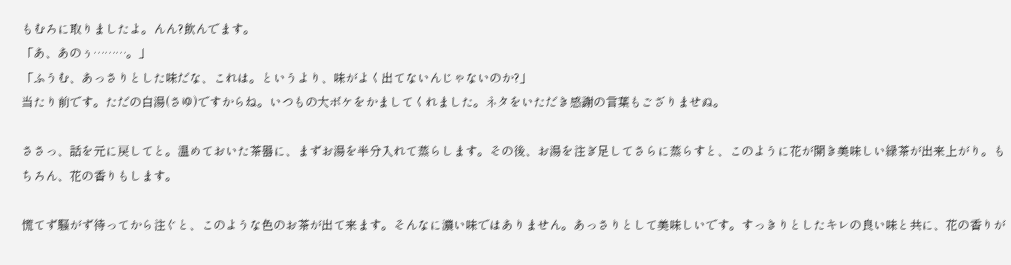もむろに取りましたよ。んん?飲んでます。
「あ、あのぅ………。」
「ふうむ、あっさりとした味だな、これは。というより、味がよく出てないんじゃないのか?」
当たり前です。ただの白湯(さゆ)ですからね。いつもの大ボケをかましてくれました。ネタをいただき感謝の言葉もござりませぬ。

ささっ、話を元に戻してと。温めておいた茶器に、まずお湯を半分入れて蒸らします。その後、お湯を注ぎ足してさらに蒸らすと、このように花が開き美味しい緑茶が出来上がり。もちろん、花の香りもします。

慌てず騒がず待ってから注ぐと、このような色のお茶が出て来ます。そんなに濃い味ではありません。あっさりとして美味しいです。すっきりとしたキレの良い味と共に、花の香りが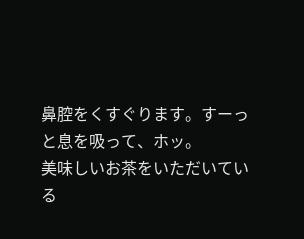鼻腔をくすぐります。すーっと息を吸って、ホッ。
美味しいお茶をいただいている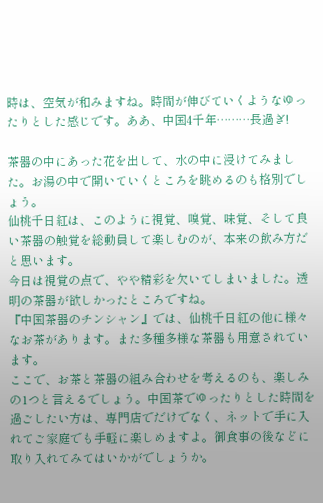時は、空気が和みますね。時間が伸びていくようなゆったりとした感じです。ああ、中国4千年………長過ぎ!

茶器の中にあった花を出して、水の中に浸けてみました。お湯の中で開いていくところを眺めるのも格別でしょう。
仙桃千日紅は、このように視覚、嗅覚、味覚、そして良い茶器の触覚を総動員して楽しむのが、本来の飲み方だと思います。
今日は視覚の点で、やや精彩を欠いてしまいました。透明の茶器が欲しかったところですね。
『中国茶器のチンシャン』では、仙桃千日紅の他に様々なお茶があります。また多種多様な茶器も用意されています。
ここで、お茶と茶器の組み合わせを考えるのも、楽しみの1つと言えるでしょう。中国茶でゆったりとした時間を過ごしたい方は、専門店でだけでなく、ネットで手に入れてご家庭でも手軽に楽しめますよ。御食事の後などに取り入れてみてはいかがでしょうか。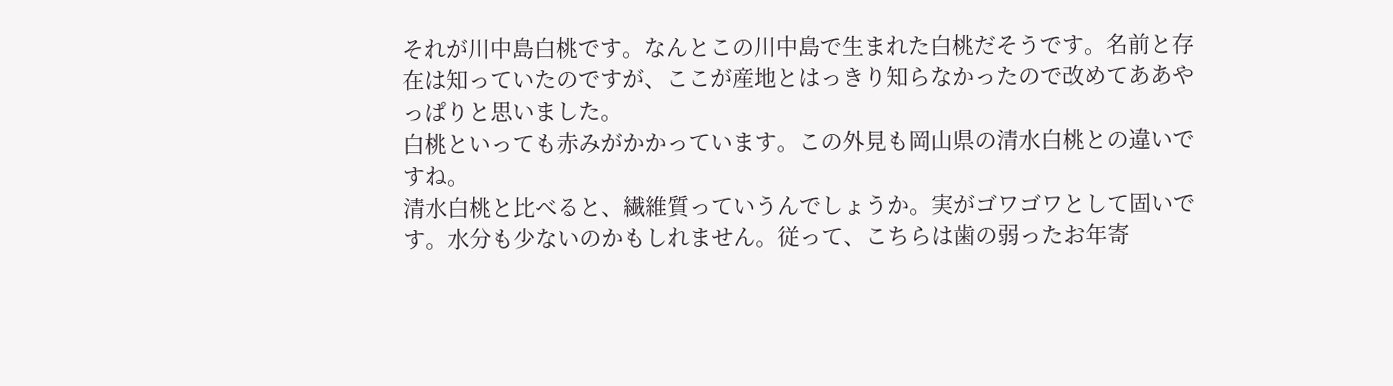それが川中島白桃です。なんとこの川中島で生まれた白桃だそうです。名前と存在は知っていたのですが、ここが産地とはっきり知らなかったので改めてああやっぱりと思いました。
白桃といっても赤みがかかっています。この外見も岡山県の清水白桃との違いですね。
清水白桃と比べると、繊維質っていうんでしょうか。実がゴワゴワとして固いです。水分も少ないのかもしれません。従って、こちらは歯の弱ったお年寄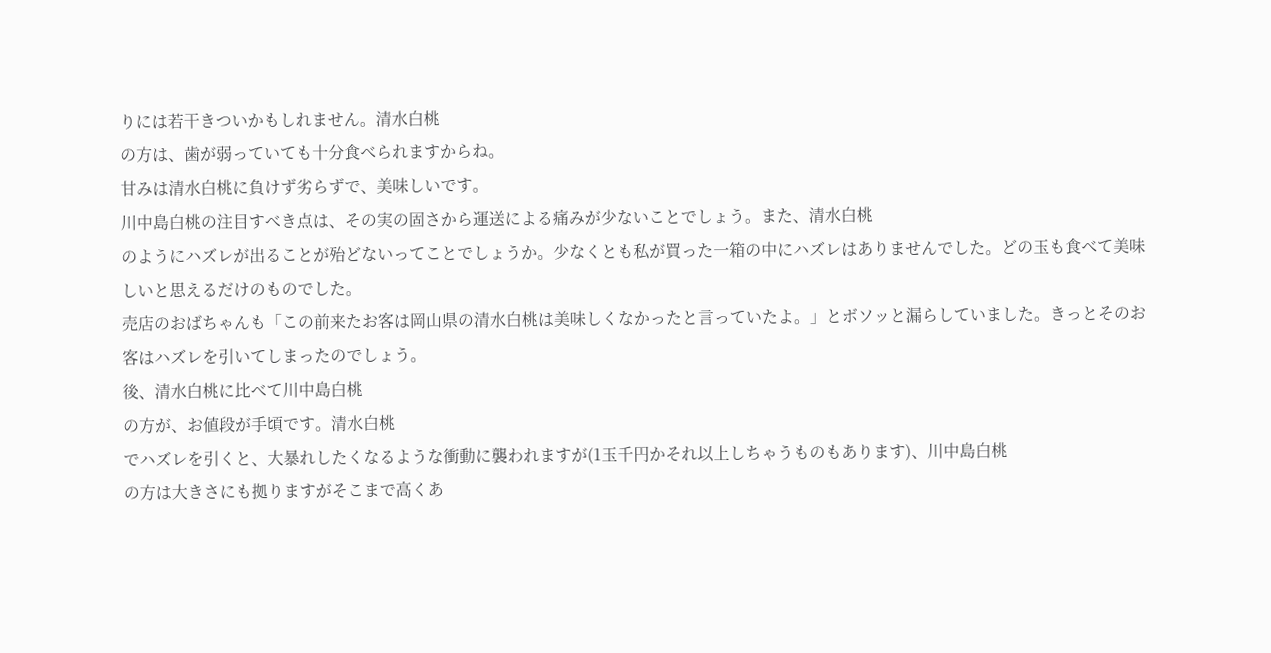りには若干きついかもしれません。清水白桃
の方は、歯が弱っていても十分食べられますからね。
甘みは清水白桃に負けず劣らずで、美味しいです。
川中島白桃の注目すべき点は、その実の固さから運送による痛みが少ないことでしょう。また、清水白桃
のようにハズレが出ることが殆どないってことでしょうか。少なくとも私が買った一箱の中にハズレはありませんでした。どの玉も食べて美味しいと思えるだけのものでした。
売店のおばちゃんも「この前来たお客は岡山県の清水白桃は美味しくなかったと言っていたよ。」とボソッと漏らしていました。きっとそのお客はハズレを引いてしまったのでしょう。
後、清水白桃に比べて川中島白桃
の方が、お値段が手頃です。清水白桃
でハズレを引くと、大暴れしたくなるような衝動に襲われますが(1玉千円かそれ以上しちゃうものもあります)、川中島白桃
の方は大きさにも拠りますがそこまで高くあ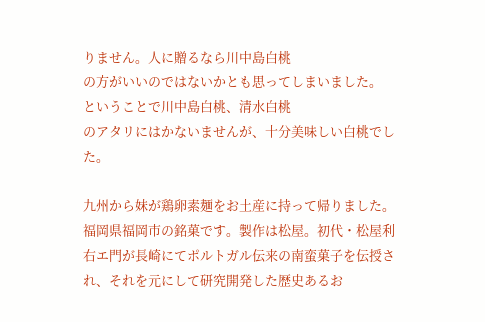りません。人に贈るなら川中島白桃
の方がいいのではないかとも思ってしまいました。
ということで川中島白桃、清水白桃
のアタリにはかないませんが、十分美味しい白桃でした。

九州から妹が鶏卵素麺をお土産に持って帰りました。福岡県福岡市の銘菓です。製作は松屋。初代・松屋利右エ門が長崎にてポルトガル伝来の南蛮菓子を伝授され、それを元にして研究開発した歴史あるお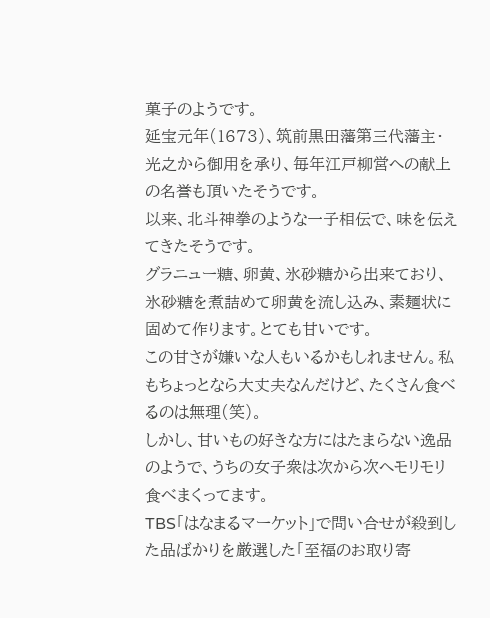菓子のようです。
延宝元年(1673)、筑前黒田藩第三代藩主・光之から御用を承り、毎年江戸柳営への献上の名誉も頂いたそうです。
以来、北斗神拳のような一子相伝で、味を伝えてきたそうです。
グラニュー糖、卵黄、氷砂糖から出来ており、氷砂糖を煮詰めて卵黄を流し込み、素麺状に固めて作ります。とても甘いです。
この甘さが嫌いな人もいるかもしれません。私もちょっとなら大丈夫なんだけど、たくさん食べるのは無理(笑)。
しかし、甘いもの好きな方にはたまらない逸品のようで、うちの女子衆は次から次へモリモリ食べまくってます。
TBS「はなまるマーケット」で問い合せが殺到した品ばかりを厳選した「至福のお取り寄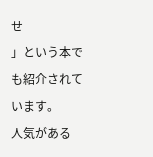せ
」という本でも紹介されています。
人気がある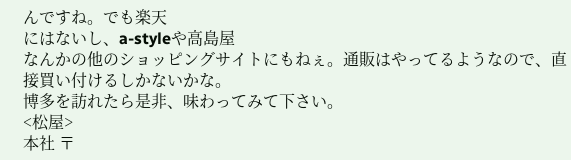んですね。でも楽天
にはないし、a-styleや高島屋
なんかの他のショッピングサイトにもねぇ。通販はやってるようなので、直接買い付けるしかないかな。
博多を訪れたら是非、味わってみて下さい。
<松屋>
本社 〒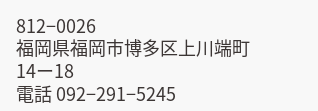812−0026
福岡県福岡市博多区上川端町14ー18
電話 092−291−5245